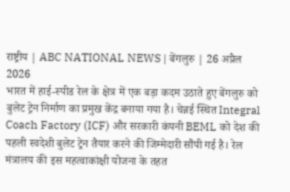राष्ट्रीय | ABC NATIONAL NEWS | बेंगलुरु | 26 अप्रैल 2026
भारत में हाई-स्पीड रेल के क्षेत्र में एक बड़ा कदम उठाते हुए बेंगलुरु को बुलेट ट्रेन निर्माण का प्रमुख केंद्र बनाया गया है। चेन्नई स्थित Integral Coach Factory (ICF) और सरकारी कंपनी BEML को देश की पहली स्वदेशी बुलेट ट्रेन तैयार करने की जिम्मेदारी सौंपी गई है। रेल मंत्रालय की इस महत्वाकांक्षी योजना के तहत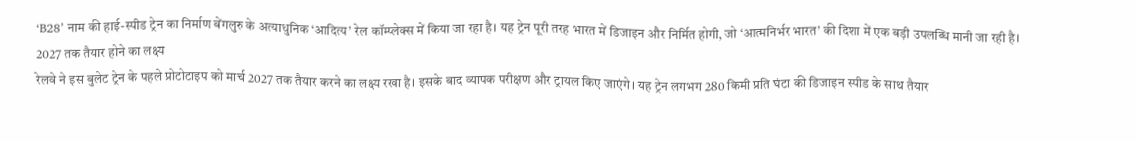‘B28’ नाम की हाई-स्पीड ट्रेन का निर्माण बेंगलुरु के अत्याधुनिक ‘आदित्य’ रेल कॉम्प्लेक्स में किया जा रहा है। यह ट्रेन पूरी तरह भारत में डिजाइन और निर्मित होगी, जो ‘आत्मनिर्भर भारत’ की दिशा में एक बड़ी उपलब्धि मानी जा रही है।
2027 तक तैयार होने का लक्ष्य
रेलवे ने इस बुलेट ट्रेन के पहले प्रोटोटाइप को मार्च 2027 तक तैयार करने का लक्ष्य रखा है। इसके बाद व्यापक परीक्षण और ट्रायल किए जाएंगे। यह ट्रेन लगभग 280 किमी प्रति घंटा की डिजाइन स्पीड के साथ तैयार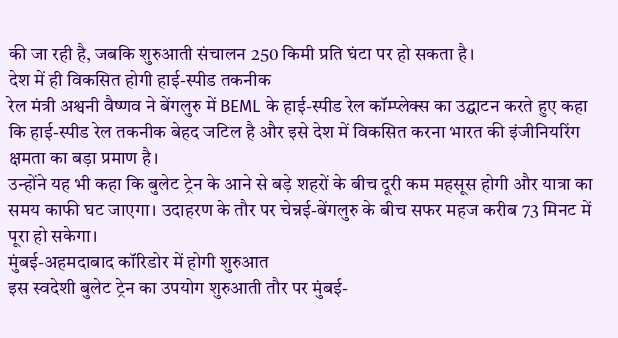की जा रही है, जबकि शुरुआती संचालन 250 किमी प्रति घंटा पर हो सकता है।
देश में ही विकसित होगी हाई-स्पीड तकनीक
रेल मंत्री अश्वनी वैष्णव ने बेंगलुरु में BEML के हाई-स्पीड रेल कॉम्प्लेक्स का उद्घाटन करते हुए कहा कि हाई-स्पीड रेल तकनीक बेहद जटिल है और इसे देश में विकसित करना भारत की इंजीनियरिंग क्षमता का बड़ा प्रमाण है।
उन्होंने यह भी कहा कि बुलेट ट्रेन के आने से बड़े शहरों के बीच दूरी कम महसूस होगी और यात्रा का समय काफी घट जाएगा। उदाहरण के तौर पर चेन्नई-बेंगलुरु के बीच सफर महज करीब 73 मिनट में पूरा हो सकेगा।
मुंबई-अहमदाबाद कॉरिडोर में होगी शुरुआत
इस स्वदेशी बुलेट ट्रेन का उपयोग शुरुआती तौर पर मुंबई-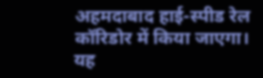अहमदाबाद हाई-स्पीड रेल कॉरिडोर में किया जाएगा। यह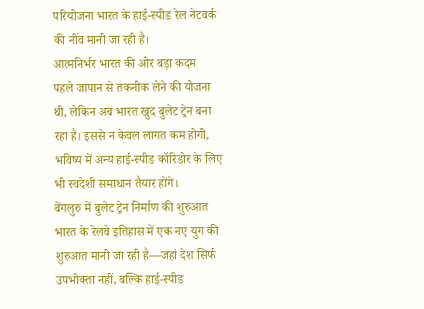परियोजना भारत के हाई-स्पीड रेल नेटवर्क की नींव मानी जा रही है।
आत्मनिर्भर भारत की ओर बड़ा कदम
पहले जापान से तकनीक लेने की योजना थी, लेकिन अब भारत खुद बुलेट ट्रेन बना रहा है। इससे न केवल लागत कम होगी, भविष्य में अन्य हाई-स्पीड कॉरिडोर के लिए भी स्वदेशी समाधान तैयार होंगे।
बेंगलुरु में बुलेट ट्रेन निर्माण की शुरुआत भारत के रेलवे इतिहास में एक नए युग की शुरुआत मानी जा रही है—जहां देश सिर्फ उपभोक्ता नहीं, बल्कि हाई-स्पीड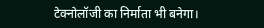टेक्नोलॉजी का निर्माता भी बनेगा।